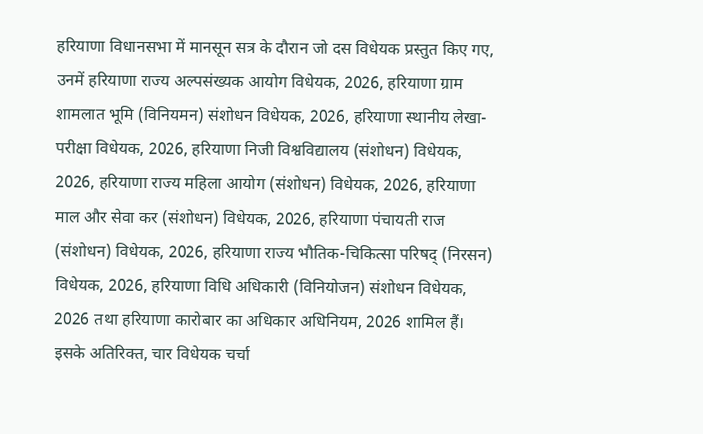हरियाणा विधानसभा में मानसून सत्र के दौरान जो दस विधेयक प्रस्तुत किए गए, उनमें हरियाणा राज्य अल्पसंख्यक आयोग विधेयक, 2026, हरियाणा ग्राम शामलात भूमि (विनियमन) संशोधन विधेयक, 2026, हरियाणा स्थानीय लेखा-परीक्षा विधेयक, 2026, हरियाणा निजी विश्वविद्यालय (संशोधन) विधेयक, 2026, हरियाणा राज्य महिला आयोग (संशोधन) विधेयक, 2026, हरियाणा माल और सेवा कर (संशोधन) विधेयक, 2026, हरियाणा पंचायती राज (संशोधन) विधेयक, 2026, हरियाणा राज्य भौतिक-चिकित्सा परिषद् (निरसन) विधेयक, 2026, हरियाणा विधि अधिकारी (विनियोजन) संशोधन विधेयक, 2026 तथा हरियाणा कारोबार का अधिकार अधिनियम, 2026 शामिल हैं।
इसके अतिरिक्त, चार विधेयक चर्चा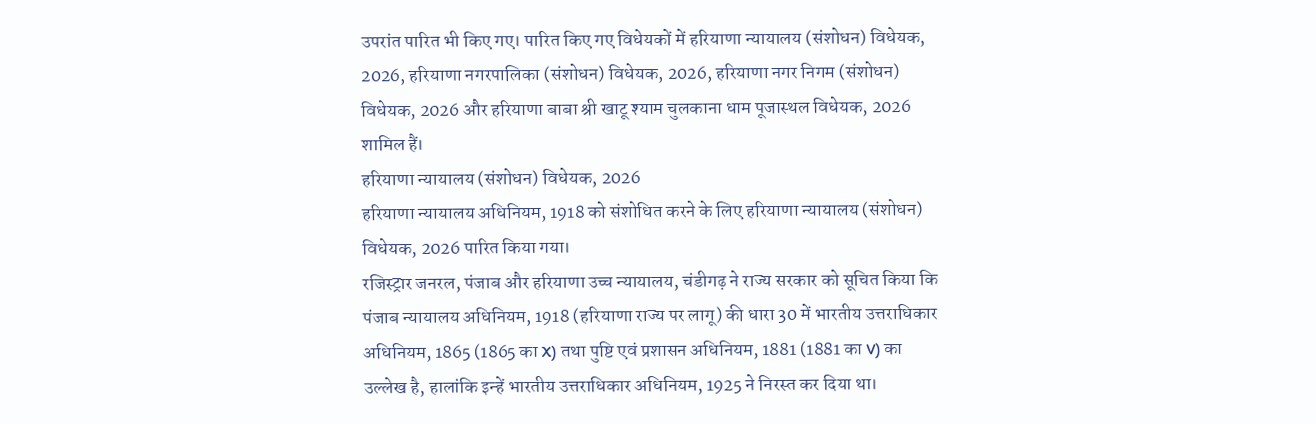उपरांत पारित भी किए गए। पारित किए गए विधेयकों में हरियाणा न्यायालय (संशोधन) विधेयक, 2026, हरियाणा नगरपालिका (संशोधन) विधेयक, 2026, हरियाणा नगर निगम (संशोधन) विधेयक, 2026 और हरियाणा बाबा श्री खाटू श्याम चुलकाना धाम पूजास्थल विधेयक, 2026 शामिल हैं।
हरियाणा न्यायालय (संशोधन) विधेयक, 2026
हरियाणा न्यायालय अधिनियम, 1918 को संशोधित करने के लिए हरियाणा न्यायालय (संशोधन) विधेयक, 2026 पारित किया गया।
रजिस्ट्रार जनरल, पंजाब और हरियाणा उच्च न्यायालय, चंडीगढ़ ने राज्य सरकार को सूचित किया कि पंजाब न्यायालय अधिनियम, 1918 (हरियाणा राज्य पर लागू) की धारा 30 में भारतीय उत्तराधिकार अधिनियम, 1865 (1865 का X) तथा पुष्टि एवं प्रशासन अधिनियम, 1881 (1881 का V) का उल्लेख है, हालांकि इन्हें भारतीय उत्तराधिकार अधिनियम, 1925 ने निरस्त कर दिया था।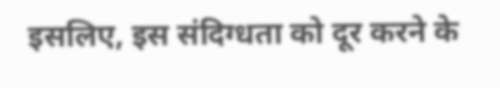इसलिए, इस संदिग्धता को दूर करने के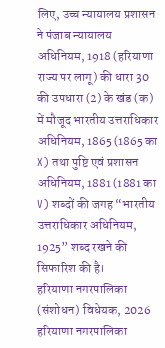लिए, उच्च न्यायालय प्रशासन ने पंजाब न्यायालय अधिनियम, 1918 (हरियाणा राज्य पर लागू) की धारा 30 की उपधारा (2) के खंड (क) में मौजूद भारतीय उत्तराधिकार अधिनियम, 1865 (1865 का X) तथा पुष्टि एवं प्रशासन अधिनियम, 1881 (1881 का V) शब्दों की जगह “भारतीय उत्तराधिकार अधिनियम, 1925” शब्द रखने की सिफारिश की है।
हरियाणा नगरपालिका (संशोधन) विधेयक, 2026
हरियाणा नगरपालिका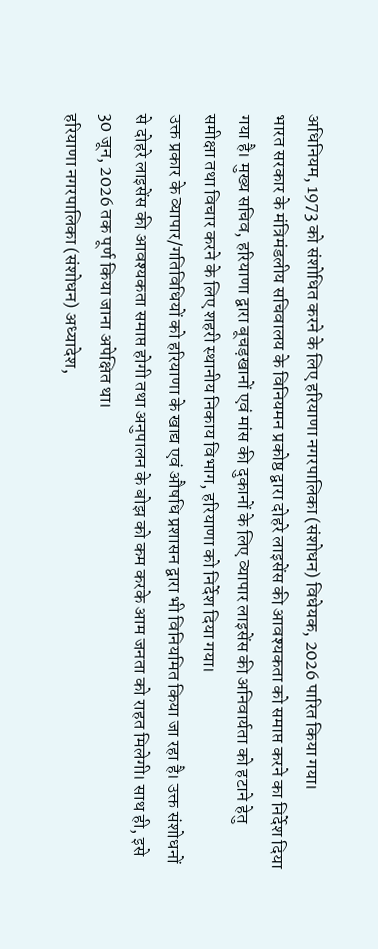अधिनियम, 1973 को संशोधित करने के लिए हरियाणा नगरपालिका (संशोधन) विधेयक, 2026 पारित किया गया।
भारत सरकार के मंत्रिमंडलीय सचिवालय के विनियमन प्रकोष्ठ द्वारा दोहरे लाइसेंस की आवश्यकता को समाप्त करने का निर्देश दिया गया है। मुख्य सचिव, हरियाणा द्वारा बूचड़खानों एवं मांस की दुकानों के लिए व्यापार लाइसेंस की अनिवार्यता को हटाने हेतु समीक्षा तथा विचार करने के लिए शहरी स्थानीय निकाय विभाग, हरियाणा को निर्देश दिया गया।
उक्त प्रकार के व्यापार/गतिविधियों को हरियाणा के खाद्य एवं औषधि प्रशासन द्वारा भी विनियमित किया जा रहा है। उक्त संशोधनों से दोहरे लाइसेंस की आवश्यकता समाप्त होगी तथा अनुपालन के बोझ को कम करके आम जनता को राहत मिलेगी। साथ ही, इसे 30 जून, 2026 तक पूर्ण किया जाना अपेक्षित था।
हरियाणा नगरपालिका (संशोधन) अध्यादेश,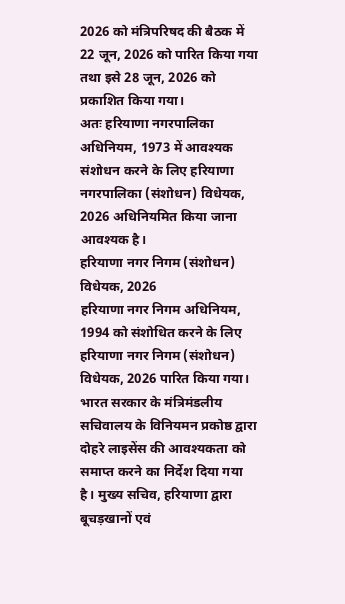2026 को मंत्रिपरिषद की बैठक में 22 जून, 2026 को पारित किया गया तथा इसे 28 जून, 2026 को प्रकाशित किया गया।
अतः हरियाणा नगरपालिका अधिनियम, 1973 में आवश्यक संशोधन करने के लिए हरियाणा नगरपालिका (संशोधन) विधेयक, 2026 अधिनियमित किया जाना आवश्यक है।
हरियाणा नगर निगम (संशोधन) विधेयक, 2026
हरियाणा नगर निगम अधिनियम, 1994 को संशोधित करने के लिए हरियाणा नगर निगम (संशोधन) विधेयक, 2026 पारित किया गया।
भारत सरकार के मंत्रिमंडलीय सचिवालय के विनियमन प्रकोष्ठ द्वारा दोहरे लाइसेंस की आवश्यकता को समाप्त करने का निर्देश दिया गया है। मुख्य सचिव, हरियाणा द्वारा बूचड़खानों एवं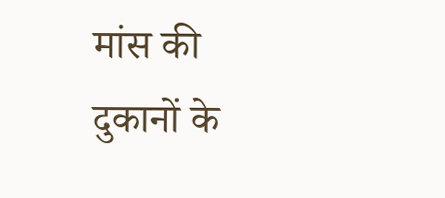मांस की दुकानों के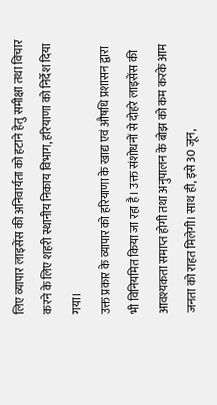लिए व्यापार लाइसेंस की अनिवार्यता को हटाने हेतु समीक्षा तथा विचार करने के लिए शहरी स्थानीय निकाय विभाग, हरियाणा को निर्देश दिया गया।
उक्त प्रकार के व्यापार को हरियाणा के खाद्य एवं औषधि प्रशासन द्वारा भी विनियमित किया जा रहा है। उक्त संशोधनों से दोहरे लाइसेंस की आवश्यकता समाप्त होगी तथा अनुपालन के बोझ को कम करके आम जनता को राहत मिलेगी। साथ ही, इसे 30 जून,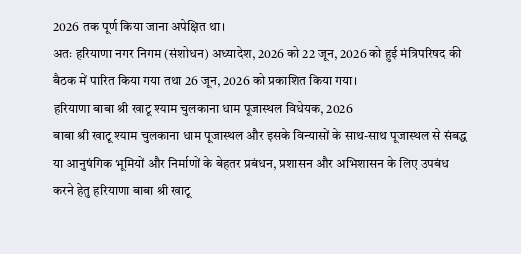2026 तक पूर्ण किया जाना अपेक्षित था।
अतः हरियाणा नगर निगम (संशोधन) अध्यादेश, 2026 को 22 जून, 2026 को हुई मंत्रिपरिषद की बैठक में पारित किया गया तथा 26 जून, 2026 को प्रकाशित किया गया।
हरियाणा बाबा श्री खाटू श्याम चुलकाना धाम पूजास्थल विधेयक, 2026
बाबा श्री खाटू श्याम चुलकाना धाम पूजास्थल और इसके विन्यासों के साथ-साथ पूजास्थल से संबद्ध या आनुषंगिक भूमियों और निर्माणों के बेहतर प्रबंधन, प्रशासन और अभिशासन के लिए उपबंध करने हेतु हरियाणा बाबा श्री खाटू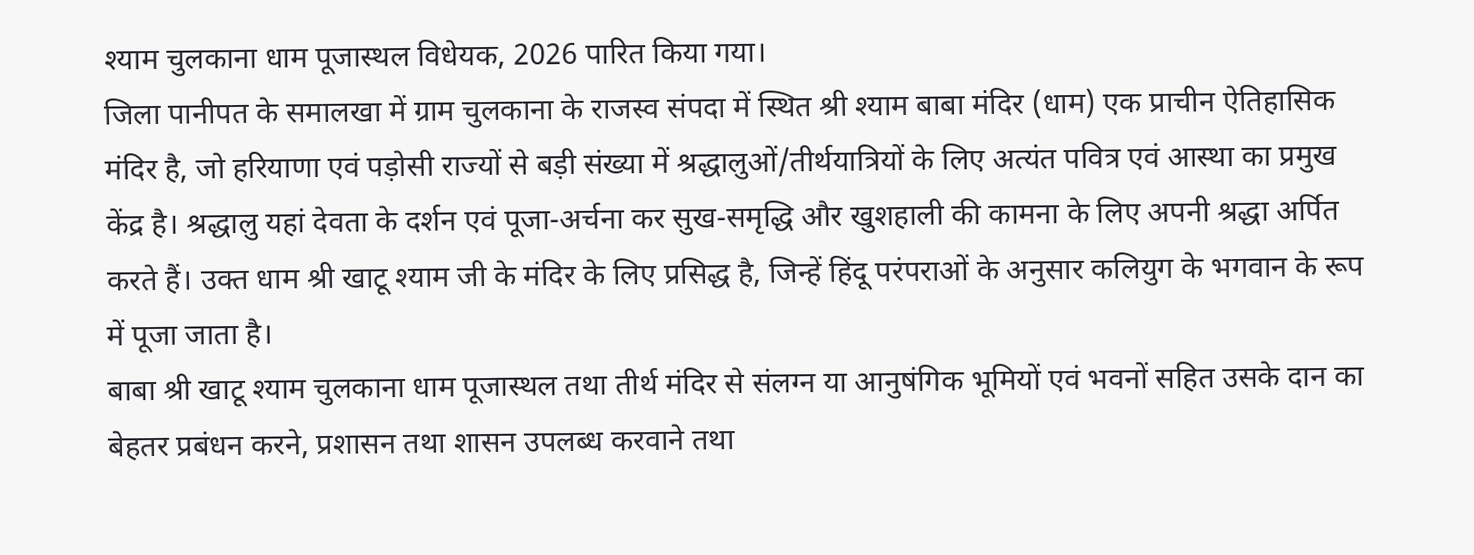श्याम चुलकाना धाम पूजास्थल विधेयक, 2026 पारित किया गया।
जिला पानीपत के समालखा में ग्राम चुलकाना के राजस्व संपदा में स्थित श्री श्याम बाबा मंदिर (धाम) एक प्राचीन ऐतिहासिक मंदिर है, जो हरियाणा एवं पड़ोसी राज्यों से बड़ी संख्या में श्रद्धालुओं/तीर्थयात्रियों के लिए अत्यंत पवित्र एवं आस्था का प्रमुख केंद्र है। श्रद्धालु यहां देवता के दर्शन एवं पूजा-अर्चना कर सुख-समृद्धि और खुशहाली की कामना के लिए अपनी श्रद्धा अर्पित करते हैं। उक्त धाम श्री खाटू श्याम जी के मंदिर के लिए प्रसिद्ध है, जिन्हें हिंदू परंपराओं के अनुसार कलियुग के भगवान के रूप में पूजा जाता है।
बाबा श्री खाटू श्याम चुलकाना धाम पूजास्थल तथा तीर्थ मंदिर से संलग्न या आनुषंगिक भूमियों एवं भवनों सहित उसके दान का बेहतर प्रबंधन करने, प्रशासन तथा शासन उपलब्ध करवाने तथा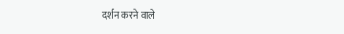दर्शन करने वाले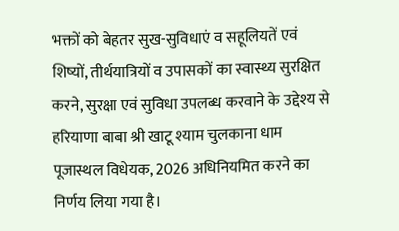भक्तों को बेहतर सुख-सुविधाएं व सहूलियतें एवं शिष्यों, तीर्थयात्रियों व उपासकों का स्वास्थ्य सुरक्षित करने, सुरक्षा एवं सुविधा उपलब्ध करवाने के उद्देश्य से हरियाणा बाबा श्री खाटू श्याम चुलकाना धाम पूजास्थल विधेयक, 2026 अधिनियमित करने का निर्णय लिया गया है।